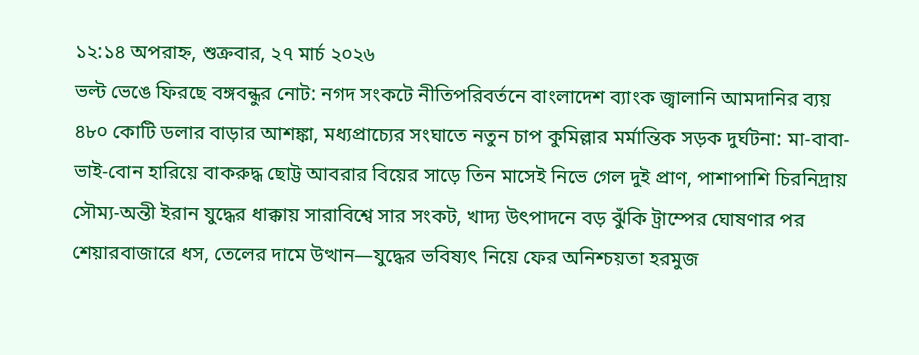১২:১৪ অপরাহ্ন, শুক্রবার, ২৭ মার্চ ২০২৬
ভল্ট ভেঙে ফিরছে বঙ্গবন্ধুর নোট: নগদ সংকটে নীতিপরিবর্তনে বাংলাদেশ ব্যাংক জ্বালানি আমদানির ব্যয় ৪৮০ কোটি ডলার বাড়ার আশঙ্কা, মধ্যপ্রাচ্যের সংঘাতে নতুন চাপ কুমিল্লার মর্মান্তিক সড়ক দুর্ঘটনা: মা-বাবা-ভাই-বোন হারিয়ে বাকরুদ্ধ ছোট্ট আবরার বিয়ের সাড়ে তিন মাসেই নিভে গেল দুই প্রাণ, পাশাপাশি চিরনিদ্রায় সৌম্য-অন্তী ইরান যুদ্ধের ধাক্কায় সারাবিশ্বে সার সংকট, খাদ্য উৎপাদনে বড় ঝুঁকি ট্রাম্পের ঘোষণার পর শেয়ারবাজারে ধস, তেলের দামে উত্থান—যুদ্ধের ভবিষ্যৎ নিয়ে ফের অনিশ্চয়তা হরমুজ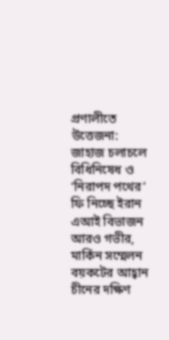প্রণালীতে উত্তেজনা: জাহাজ চলাচলে বিধিনিষেধ ও ‘নিরাপদ পথের’ ফি নিচ্ছে ইরান এআই বিভাজন আরও গভীর, মার্কিন সম্মেলন বয়কটের আহ্বান চীনের দক্ষিণ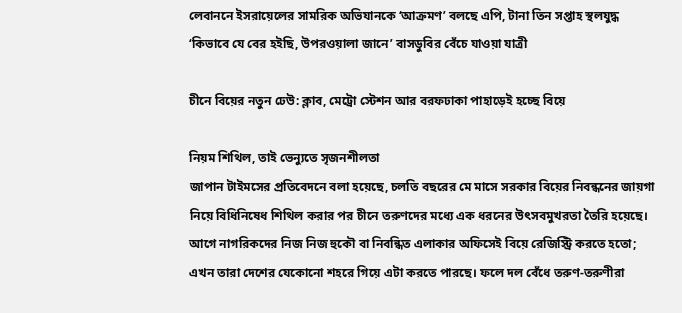লেবাননে ইসরায়েলের সামরিক অভিযানকে ‘আক্রমণ’ বলছে এপি, টানা তিন সপ্তাহ স্থলযুদ্ধ ‘কিভাবে যে বের হইছি, উপরওয়ালা জানে’ বাসডুবির বেঁচে যাওয়া যাত্রী

চীনে বিয়ের নতুন ঢেউ: ক্লাব, মেট্রো স্টেশন আর বরফঢাকা পাহাড়েই হচ্ছে বিয়ে

নিয়ম শিথিল, তাই ভেন্যুতে সৃজনশীলতা
জাপান টাইমসের প্রতিবেদনে বলা হয়েছে, চলতি বছরের মে মাসে সরকার বিয়ের নিবন্ধনের জায়গা নিয়ে বিধিনিষেধ শিথিল করার পর চীনে তরুণদের মধ্যে এক ধরনের উৎসবমুখরতা তৈরি হয়েছে। আগে নাগরিকদের নিজ নিজ হুকৌ বা নিবন্ধিত এলাকার অফিসেই বিয়ে রেজিস্ট্রি করতে হতো; এখন তারা দেশের যেকোনো শহরে গিয়ে এটা করতে পারছে। ফলে দল বেঁধে তরুণ-তরুণীরা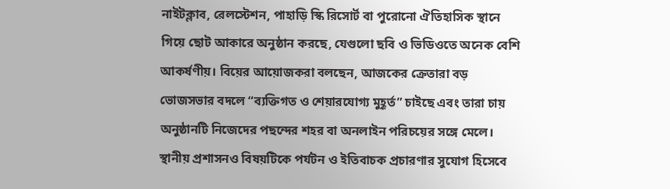নাইটক্লাব, রেলস্টেশন, পাহাড়ি স্কি রিসোর্ট বা পুরোনো ঐতিহাসিক স্থানে গিয়ে ছোট আকারে অনুষ্ঠান করছে, যেগুলো ছবি ও ভিডিওতে অনেক বেশি আকর্ষণীয়। বিয়ের আয়োজকরা বলছেন, আজকের ক্রেতারা বড় ভোজসভার বদলে “ব্যক্তিগত ও শেয়ারযোগ্য মুহূর্ত” চাইছে এবং তারা চায় অনুষ্ঠানটি নিজেদের পছন্দের শহর বা অনলাইন পরিচয়ের সঙ্গে মেলে। স্থানীয় প্রশাসনও বিষয়টিকে পর্যটন ও ইতিবাচক প্রচারণার সুযোগ হিসেবে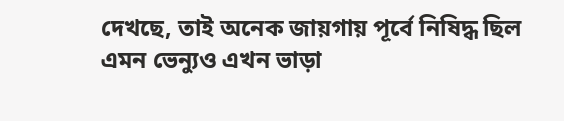দেখছে, তাই অনেক জায়গায় পূর্বে নিষিদ্ধ ছিল এমন ভেন্যুও এখন ভাড়া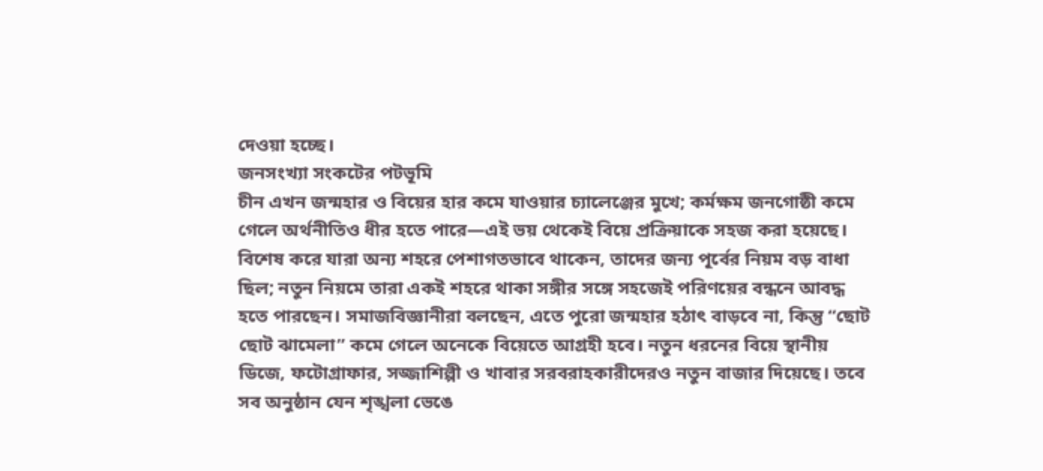দেওয়া হচ্ছে।
জনসংখ্যা সংকটের পটভূমি
চীন এখন জন্মহার ও বিয়ের হার কমে যাওয়ার চ্যালেঞ্জের মুখে; কর্মক্ষম জনগোষ্ঠী কমে গেলে অর্থনীতিও ধীর হতে পারে—এই ভয় থেকেই বিয়ে প্রক্রিয়াকে সহজ করা হয়েছে। বিশেষ করে যারা অন্য শহরে পেশাগতভাবে থাকেন, তাদের জন্য পূর্বের নিয়ম বড় বাধা ছিল; নতুন নিয়মে তারা একই শহরে থাকা সঙ্গীর সঙ্গে সহজেই পরিণয়ের বন্ধনে আবদ্ধ হতে পারছেন। সমাজবিজ্ঞানীরা বলছেন, এতে পুরো জন্মহার হঠাৎ বাড়বে না, কিন্তু “ছোট ছোট ঝামেলা” কমে গেলে অনেকে বিয়েতে আগ্রহী হবে। নতুন ধরনের বিয়ে স্থানীয় ডিজে, ফটোগ্রাফার, সজ্জাশিল্পী ও খাবার সরবরাহকারীদেরও নতুন বাজার দিয়েছে। তবে সব অনুষ্ঠান যেন শৃঙ্খলা ভেঙে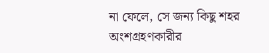না ফেলে, সে জন্য কিছু শহর অংশগ্রহণকারীর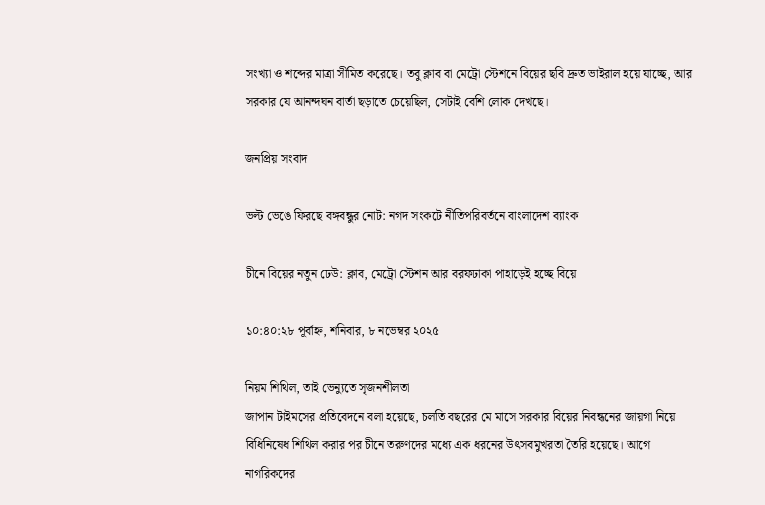সংখ্যা ও শব্দের মাত্রা সীমিত করেছে। তবু ক্লাব বা মেট্রো স্টেশনে বিয়ের ছবি দ্রুত ভাইরাল হয়ে যাচ্ছে, আর সরকার যে আনন্দঘন বার্তা ছড়াতে চেয়েছিল, সেটাই বেশি লোক দেখছে।

জনপ্রিয় সংবাদ

ভল্ট ভেঙে ফিরছে বঙ্গবন্ধুর নোট: নগদ সংকটে নীতিপরিবর্তনে বাংলাদেশ ব্যাংক

চীনে বিয়ের নতুন ঢেউ: ক্লাব, মেট্রো স্টেশন আর বরফঢাকা পাহাড়েই হচ্ছে বিয়ে

১০:৪০:২৮ পূর্বাহ্ন, শনিবার, ৮ নভেম্বর ২০২৫

নিয়ম শিথিল, তাই ভেন্যুতে সৃজনশীলতা
জাপান টাইমসের প্রতিবেদনে বলা হয়েছে, চলতি বছরের মে মাসে সরকার বিয়ের নিবন্ধনের জায়গা নিয়ে বিধিনিষেধ শিথিল করার পর চীনে তরুণদের মধ্যে এক ধরনের উৎসবমুখরতা তৈরি হয়েছে। আগে নাগরিকদের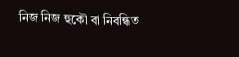নিজ নিজ হুকৌ বা নিবন্ধিত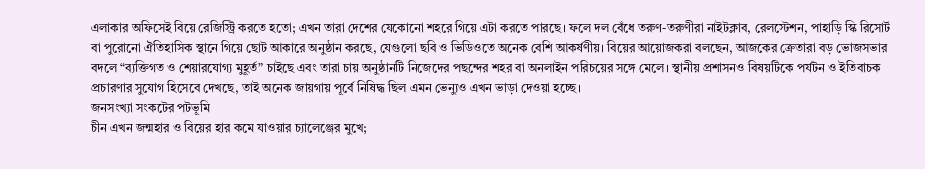এলাকার অফিসেই বিয়ে রেজিস্ট্রি করতে হতো; এখন তারা দেশের যেকোনো শহরে গিয়ে এটা করতে পারছে। ফলে দল বেঁধে তরুণ-তরুণীরা নাইটক্লাব, রেলস্টেশন, পাহাড়ি স্কি রিসোর্ট বা পুরোনো ঐতিহাসিক স্থানে গিয়ে ছোট আকারে অনুষ্ঠান করছে, যেগুলো ছবি ও ভিডিওতে অনেক বেশি আকর্ষণীয়। বিয়ের আয়োজকরা বলছেন, আজকের ক্রেতারা বড় ভোজসভার বদলে “ব্যক্তিগত ও শেয়ারযোগ্য মুহূর্ত” চাইছে এবং তারা চায় অনুষ্ঠানটি নিজেদের পছন্দের শহর বা অনলাইন পরিচয়ের সঙ্গে মেলে। স্থানীয় প্রশাসনও বিষয়টিকে পর্যটন ও ইতিবাচক প্রচারণার সুযোগ হিসেবে দেখছে, তাই অনেক জায়গায় পূর্বে নিষিদ্ধ ছিল এমন ভেন্যুও এখন ভাড়া দেওয়া হচ্ছে।
জনসংখ্যা সংকটের পটভূমি
চীন এখন জন্মহার ও বিয়ের হার কমে যাওয়ার চ্যালেঞ্জের মুখে;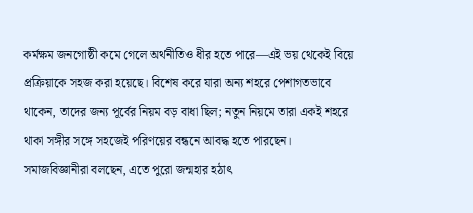কর্মক্ষম জনগোষ্ঠী কমে গেলে অর্থনীতিও ধীর হতে পারে—এই ভয় থেকেই বিয়ে প্রক্রিয়াকে সহজ করা হয়েছে। বিশেষ করে যারা অন্য শহরে পেশাগতভাবে থাকেন, তাদের জন্য পূর্বের নিয়ম বড় বাধা ছিল; নতুন নিয়মে তারা একই শহরে থাকা সঙ্গীর সঙ্গে সহজেই পরিণয়ের বন্ধনে আবদ্ধ হতে পারছেন। সমাজবিজ্ঞানীরা বলছেন, এতে পুরো জন্মহার হঠাৎ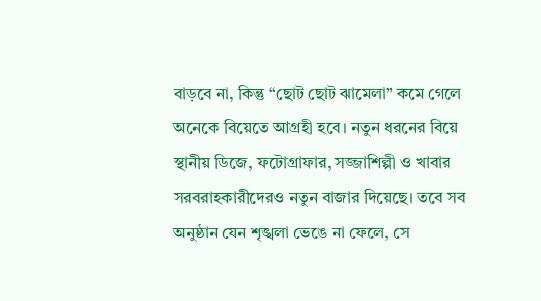বাড়বে না, কিন্তু “ছোট ছোট ঝামেলা” কমে গেলে অনেকে বিয়েতে আগ্রহী হবে। নতুন ধরনের বিয়ে স্থানীয় ডিজে, ফটোগ্রাফার, সজ্জাশিল্পী ও খাবার সরবরাহকারীদেরও নতুন বাজার দিয়েছে। তবে সব অনুষ্ঠান যেন শৃঙ্খলা ভেঙে না ফেলে, সে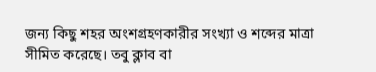জন্য কিছু শহর অংশগ্রহণকারীর সংখ্যা ও শব্দের মাত্রা সীমিত করেছে। তবু ক্লাব বা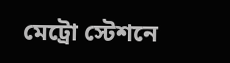মেট্রো স্টেশনে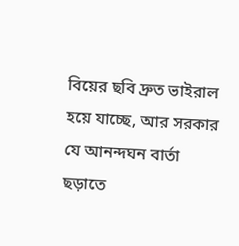বিয়ের ছবি দ্রুত ভাইরাল হয়ে যাচ্ছে, আর সরকার যে আনন্দঘন বার্তা ছড়াতে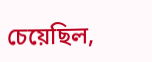চেয়েছিল,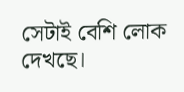সেটাই বেশি লোক দেখছে।